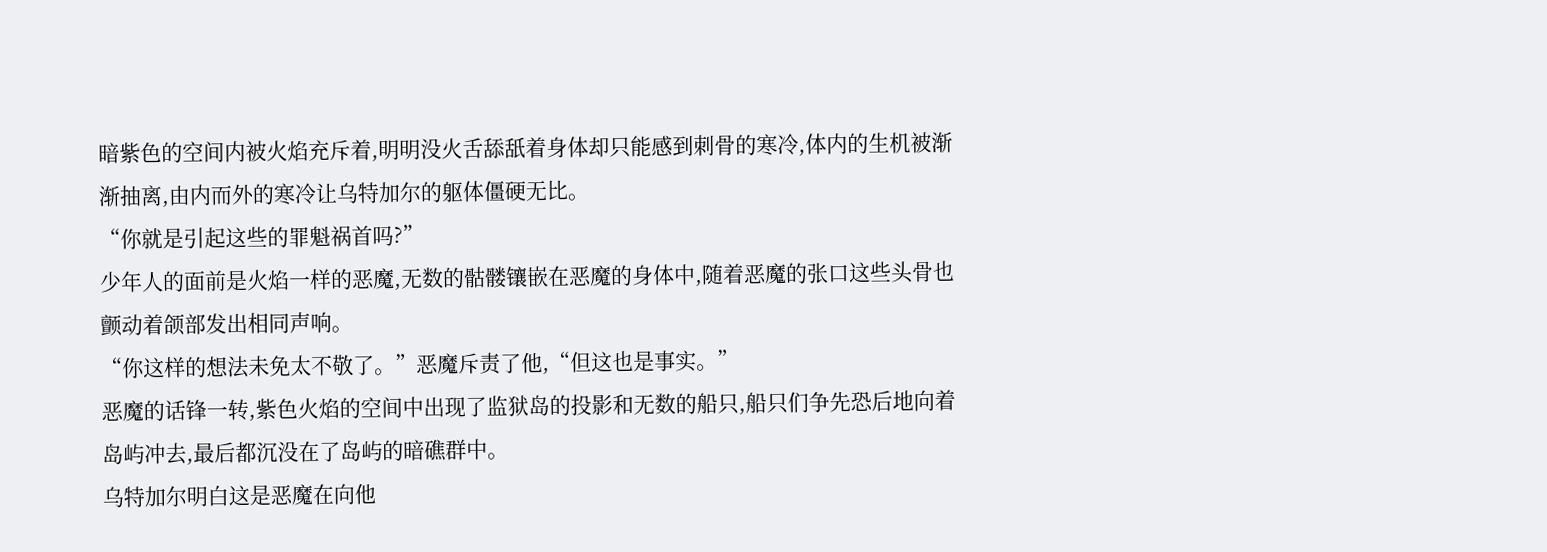暗紫色的空间内被火焰充斥着,明明没火舌舔舐着身体却只能感到刺骨的寒冷,体内的生机被渐渐抽离,由内而外的寒冷让乌特加尔的躯体僵硬无比。
“你就是引起这些的罪魁祸首吗?”
少年人的面前是火焰一样的恶魔,无数的骷髅镶嵌在恶魔的身体中,随着恶魔的张口这些头骨也颤动着颌部发出相同声响。
“你这样的想法未免太不敬了。”恶魔斥责了他,“但这也是事实。”
恶魔的话锋一转,紫色火焰的空间中出现了监狱岛的投影和无数的船只,船只们争先恐后地向着岛屿冲去,最后都沉没在了岛屿的暗礁群中。
乌特加尔明白这是恶魔在向他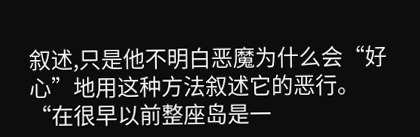叙述,只是他不明白恶魔为什么会“好心”地用这种方法叙述它的恶行。
“在很早以前整座岛是一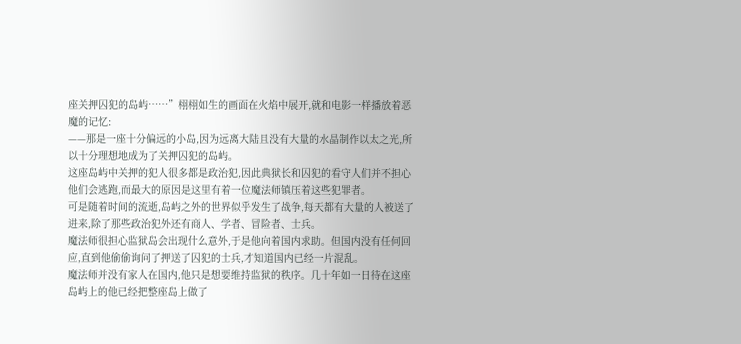座关押囚犯的岛屿……”栩栩如生的画面在火焰中展开,就和电影一样播放着恶魔的记忆:
——那是一座十分偏远的小岛,因为远离大陆且没有大量的水晶制作以太之光,所以十分理想地成为了关押囚犯的岛屿。
这座岛屿中关押的犯人很多都是政治犯,因此典狱长和囚犯的看守人们并不担心他们会逃跑,而最大的原因是这里有着一位魔法师镇压着这些犯罪者。
可是随着时间的流逝,岛屿之外的世界似乎发生了战争,每天都有大量的人被送了进来,除了那些政治犯外还有商人、学者、冒险者、士兵。
魔法师很担心监狱岛会出现什么意外,于是他向着国内求助。但国内没有任何回应,直到他偷偷询问了押送了囚犯的士兵,才知道国内已经一片混乱。
魔法师并没有家人在国内,他只是想要维持监狱的秩序。几十年如一日待在这座岛屿上的他已经把整座岛上做了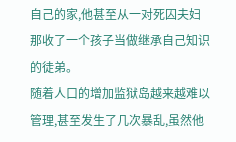自己的家,他甚至从一对死囚夫妇那收了一个孩子当做继承自己知识的徒弟。
随着人口的增加监狱岛越来越难以管理,甚至发生了几次暴乱,虽然他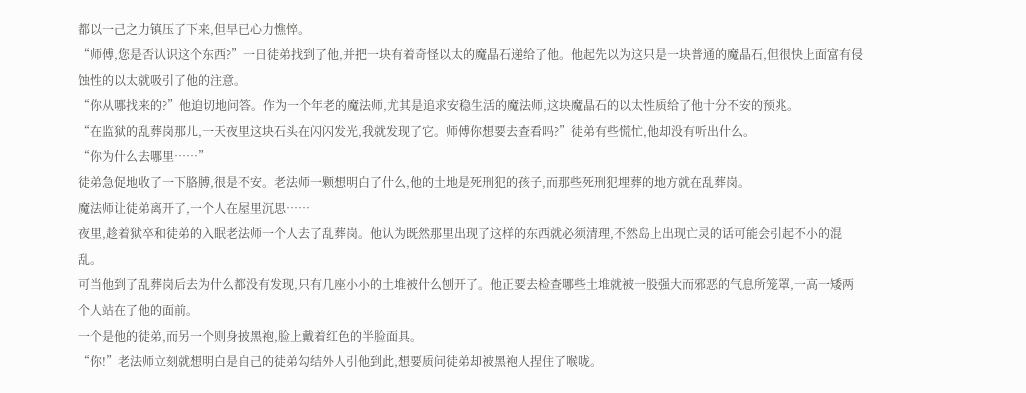都以一己之力镇压了下来,但早已心力憔悴。
“师傅,您是否认识这个东西?”一日徒弟找到了他,并把一块有着奇怪以太的魔晶石递给了他。他起先以为这只是一块普通的魔晶石,但很快上面富有侵蚀性的以太就吸引了他的注意。
“你从哪找来的?”他迫切地问答。作为一个年老的魔法师,尤其是追求安稳生活的魔法师,这块魔晶石的以太性质给了他十分不安的预兆。
“在监狱的乱葬岗那儿,一天夜里这块石头在闪闪发光,我就发现了它。师傅你想要去查看吗?”徒弟有些慌忙,他却没有听出什么。
“你为什么去哪里……”
徒弟急促地收了一下胳膊,很是不安。老法师一颗想明白了什么,他的土地是死刑犯的孩子,而那些死刑犯埋葬的地方就在乱葬岗。
魔法师让徒弟离开了,一个人在屋里沉思……
夜里,趁着狱卒和徒弟的入眠老法师一个人去了乱葬岗。他认为既然那里出现了这样的东西就必须清理,不然岛上出现亡灵的话可能会引起不小的混乱。
可当他到了乱葬岗后去为什么都没有发现,只有几座小小的土堆被什么刨开了。他正要去检查哪些土堆就被一股强大而邪恶的气息所笼罩,一高一矮两个人站在了他的面前。
一个是他的徒弟,而另一个则身披黑袍,脸上戴着红色的半脸面具。
“你!”老法师立刻就想明白是自己的徒弟勾结外人引他到此,想要质问徒弟却被黑袍人捏住了喉咙。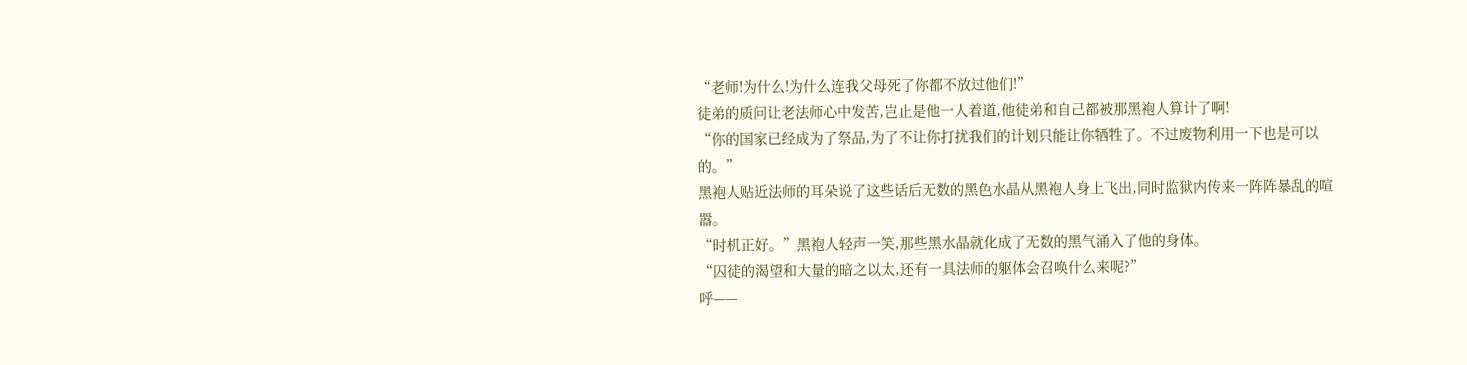“老师!为什么!为什么连我父母死了你都不放过他们!”
徒弟的质问让老法师心中发苦,岂止是他一人着道,他徒弟和自己都被那黑袍人算计了啊!
“你的国家已经成为了祭品,为了不让你打扰我们的计划只能让你牺牲了。不过废物利用一下也是可以的。”
黑袍人贴近法师的耳朵说了这些话后无数的黑色水晶从黑袍人身上飞出,同时监狱内传来一阵阵暴乱的喧嚣。
“时机正好。”黑袍人轻声一笑,那些黑水晶就化成了无数的黑气涌入了他的身体。
“囚徒的渴望和大量的暗之以太,还有一具法师的躯体会召唤什么来呢?”
呼——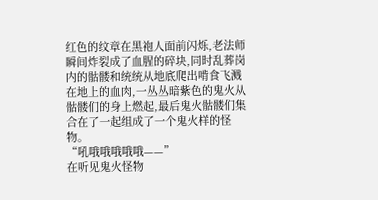红色的纹章在黑袍人面前闪烁,老法师瞬间炸裂成了血腥的碎块,同时乱葬岗内的骷髅和统统从地底爬出啃食飞溅在地上的血肉,一丛丛暗紫色的鬼火从骷髅们的身上燃起,最后鬼火骷髅们集合在了一起组成了一个鬼火样的怪物。
“吼哦哦哦哦哦——”
在听见鬼火怪物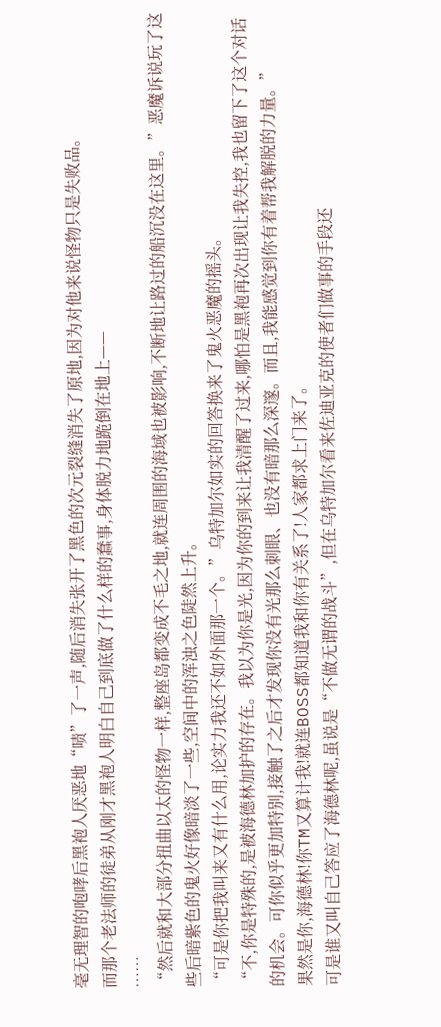毫无理智的咆哮后黑袍人厌恶地“啧”了一声,随后消失张开了黑色的次元裂缝消失了原地,因为对他来说怪物只是失败品。
而那个老法师的徒弟从刚才黑袍人明白自己到底做了什么样的蠢事,身体脱力地跪倒在地上——
……
“然后就和大部分扭曲以太的怪物一样,整座岛都变成不毛之地,就连周围的海域也被影响,不断地让路过的船沉没在这里。”恶魔诉说玩了这些后暗紫色的鬼火好像暗淡了一些,空间中的浑浊之色陡然上升。
“可是你把我叫来又有什么用,论实力我还不如外面那一个。”乌特加尔如实的回答换来了鬼火恶魔的摇头。
“不,你是特殊的,是被海德林加护的存在。我以为你是光,因为你的到来让我清醒了过来,哪怕是黑袍再次出现让我失控,我也留下了这个对话的机会。可你似乎更加特别,接触了之后才发现你没有光那么刺眼、也没有暗那么深邃。而且,我能感觉到你有着帮我解脱的力量。”
果然是你,海德林!你TM又算计我!就连BOSS都知道我和你有关系了!人家都求上门来了。
可是谁又叫自己答应了海德林呢,虽说是“不做无谓的战斗”,但在乌特加尔看来佐迪亚克的使者们做事的手段还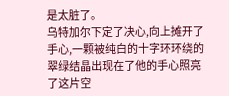是太脏了。
乌特加尔下定了决心,向上摊开了手心,一颗被纯白的十字环环绕的翠绿结晶出现在了他的手心照亮了这片空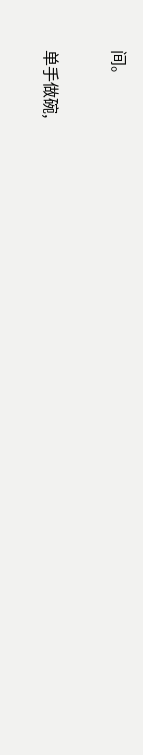间。

单手做碗,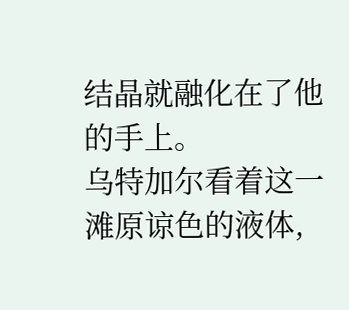结晶就融化在了他的手上。
乌特加尔看着这一滩原谅色的液体,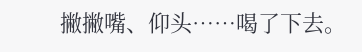撇撇嘴、仰头……喝了下去。